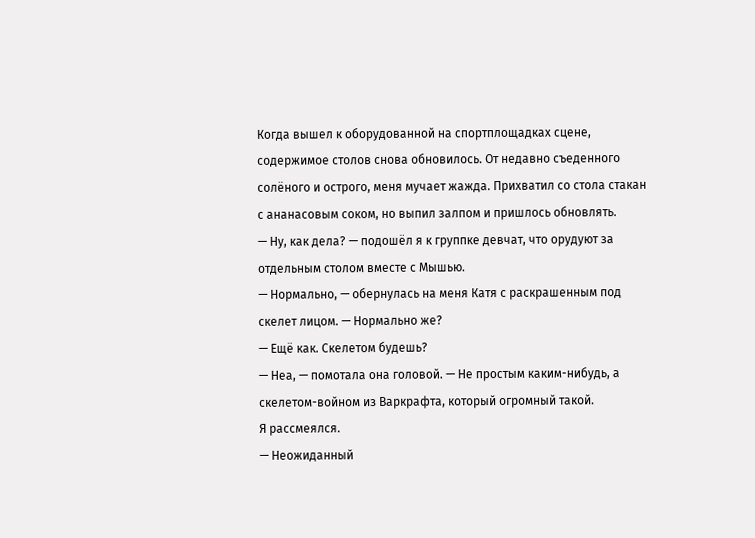Когда вышел к оборудованной на спортплощадках сцене, содержимое столов снова обновилось. От недавно съеденного солёного и острого, меня мучает жажда. Прихватил со стола стакан с ананасовым соком, но выпил залпом и пришлось обновлять.
— Ну, как дела? — подошёл я к группке девчат, что орудуют за отдельным столом вместе с Мышью.
— Нормально, — обернулась на меня Катя с раскрашенным под скелет лицом. — Нормально же?
— Ещё как. Скелетом будешь?
— Неа, — помотала она головой. — Не простым каким-нибудь, а скелетом-войном из Варкрафта, который огромный такой.
Я рассмеялся.
— Неожиданный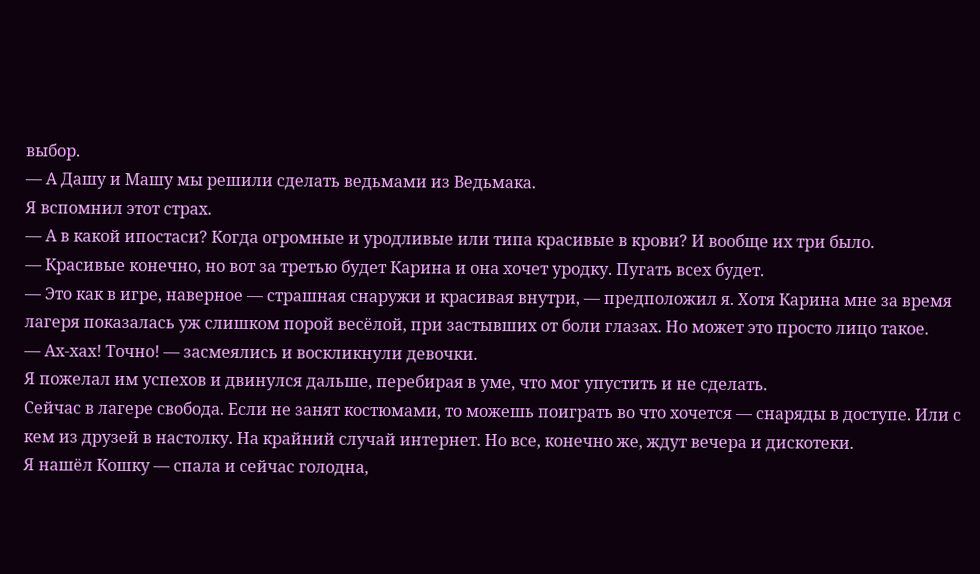выбор.
— А Дашу и Машу мы решили сделать ведьмами из Ведьмака.
Я вспомнил этот страх.
— А в какой ипостаси? Когда огромные и уродливые или типа красивые в крови? И вообще их три было.
— Красивые конечно, но вот за третью будет Карина и она хочет уродку. Пугать всех будет.
— Это как в игре, наверное — страшная снаружи и красивая внутри, — предположил я. Хотя Карина мне за время лагеря показалась уж слишком порой весёлой, при застывших от боли глазах. Но может это просто лицо такое.
— Ах-хах! Точно! — засмеялись и воскликнули девочки.
Я пожелал им успехов и двинулся дальше, перебирая в уме, что мог упустить и не сделать.
Сейчас в лагере свобода. Если не занят костюмами, то можешь поиграть во что хочется — снаряды в доступе. Или с кем из друзей в настолку. На крайний случай интернет. Но все, конечно же, ждут вечера и дискотеки.
Я нашёл Кошку — спала и сейчас голодна,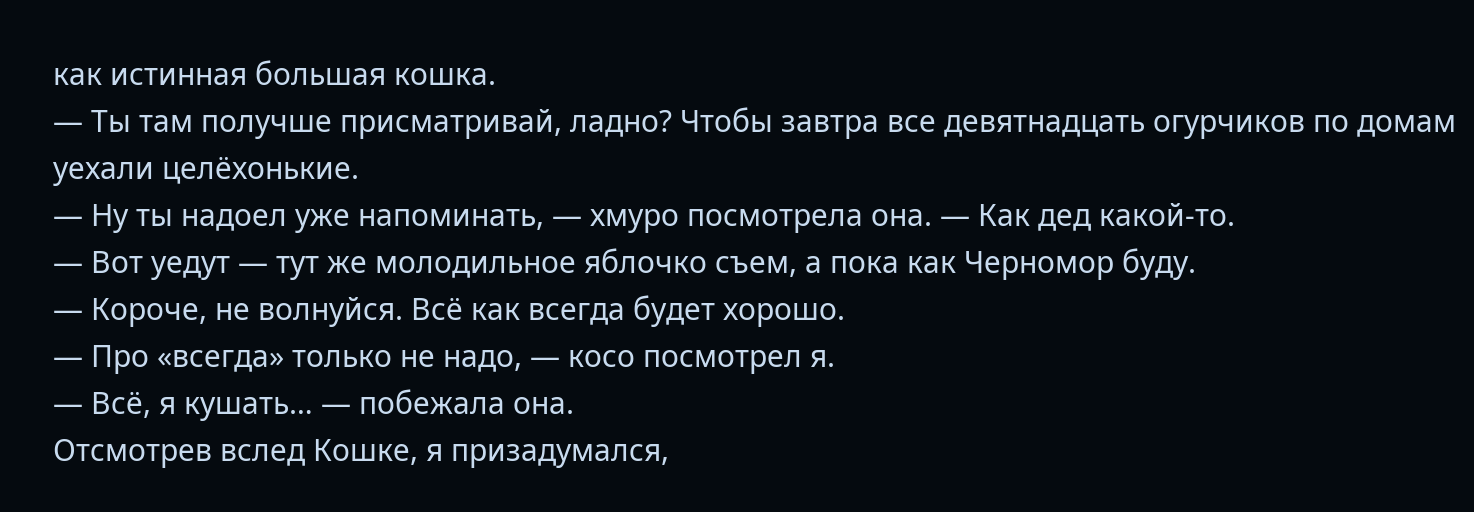как истинная большая кошка.
— Ты там получше присматривай, ладно? Чтобы завтра все девятнадцать огурчиков по домам уехали целёхонькие.
— Ну ты надоел уже напоминать, — хмуро посмотрела она. — Как дед какой-то.
— Вот уедут — тут же молодильное яблочко съем, а пока как Черномор буду.
— Короче, не волнуйся. Всё как всегда будет хорошо.
— Про «всегда» только не надо, — косо посмотрел я.
— Всё, я кушать… — побежала она.
Отсмотрев вслед Кошке, я призадумался,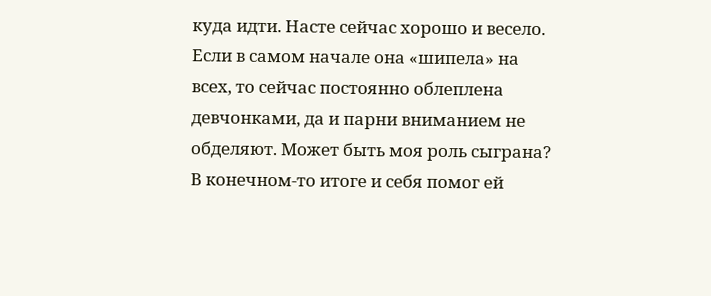куда идти. Насте сейчас хорошо и весело. Если в самом начале она «шипела» на всех, то сейчас постоянно облеплена девчонками, да и парни вниманием не обделяют. Может быть моя роль сыграна? В конечном-то итоге и себя помог ей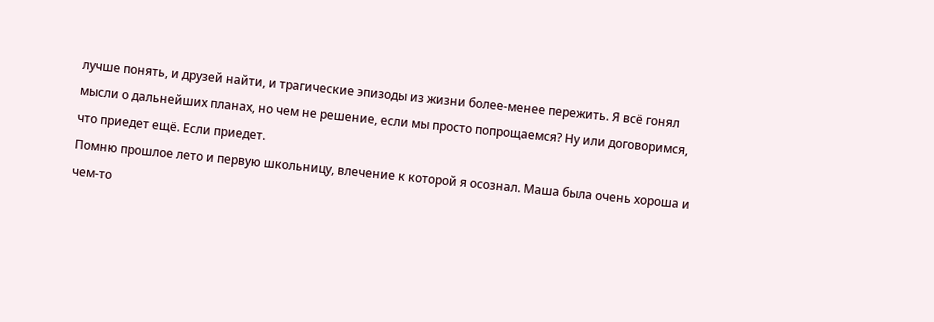лучше понять, и друзей найти, и трагические эпизоды из жизни более-менее пережить. Я всё гонял мысли о дальнейших планах, но чем не решение, если мы просто попрощаемся? Ну или договоримся, что приедет ещё. Если приедет.
Помню прошлое лето и первую школьницу, влечение к которой я осознал. Маша была очень хороша и чем-то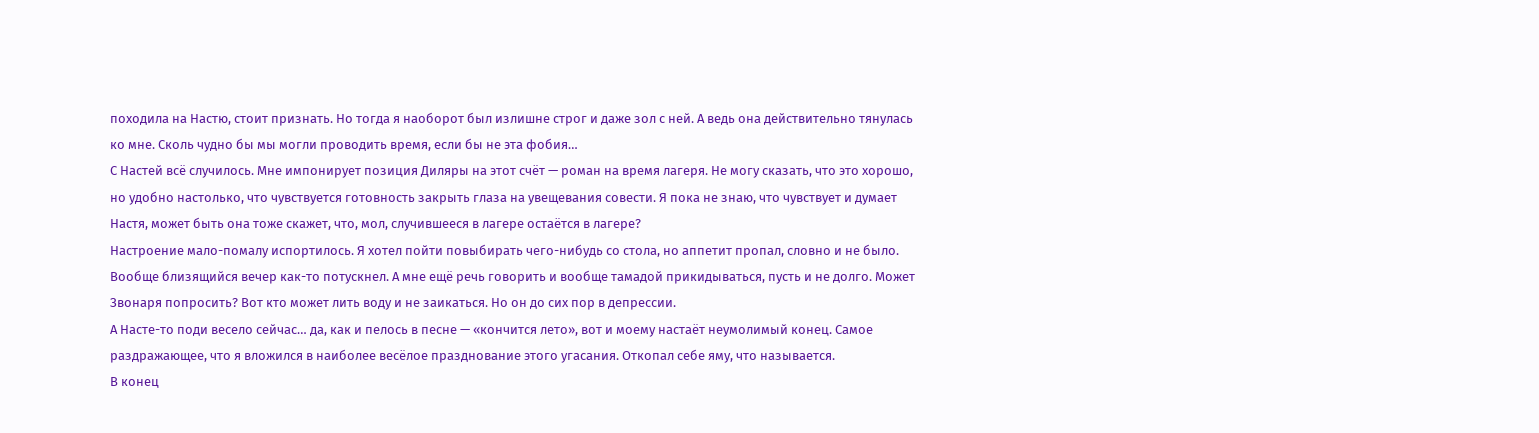походила на Настю, стоит признать. Но тогда я наоборот был излишне строг и даже зол с ней. А ведь она действительно тянулась ко мне. Сколь чудно бы мы могли проводить время, если бы не эта фобия…
С Настей всё случилось. Мне импонирует позиция Диляры на этот счёт — роман на время лагеря. Не могу сказать, что это хорошо, но удобно настолько, что чувствуется готовность закрыть глаза на увещевания совести. Я пока не знаю, что чувствует и думает Настя, может быть она тоже скажет, что, мол, случившееся в лагере остаётся в лагере?
Настроение мало-помалу испортилось. Я хотел пойти повыбирать чего-нибудь со стола, но аппетит пропал, словно и не было. Вообще близящийся вечер как-то потускнел. А мне ещё речь говорить и вообще тамадой прикидываться, пусть и не долго. Может Звонаря попросить? Вот кто может лить воду и не заикаться. Но он до сих пор в депрессии.
А Насте-то поди весело сейчас… да, как и пелось в песне — «кончится лето», вот и моему настаёт неумолимый конец. Самое раздражающее, что я вложился в наиболее весёлое празднование этого угасания. Откопал себе яму, что называется.
В конец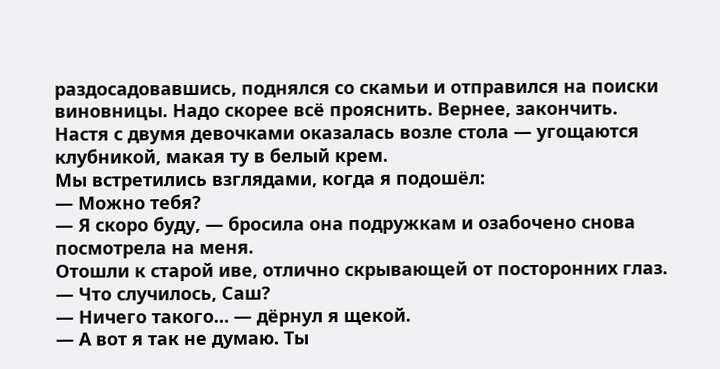раздосадовавшись, поднялся со скамьи и отправился на поиски виновницы. Надо скорее всё прояснить. Вернее, закончить.
Настя с двумя девочками оказалась возле стола — угощаются клубникой, макая ту в белый крем.
Мы встретились взглядами, когда я подошёл:
— Можно тебя?
— Я скоро буду, — бросила она подружкам и озабочено снова посмотрела на меня.
Отошли к старой иве, отлично скрывающей от посторонних глаз.
— Что случилось, Саш?
— Ничего такого… — дёрнул я щекой.
— А вот я так не думаю. Ты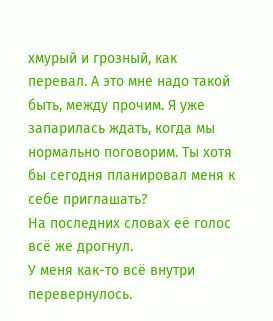хмурый и грозный, как перевал. А это мне надо такой быть, между прочим. Я уже запарилась ждать, когда мы нормально поговорим. Ты хотя бы сегодня планировал меня к себе приглашать?
На последних словах её голос всё же дрогнул.
У меня как-то всё внутри перевернулось.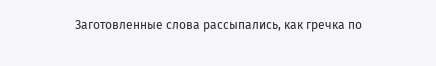Заготовленные слова рассыпались, как гречка по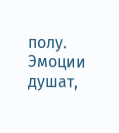полу. Эмоции душат,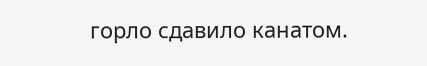горло сдавило канатом.